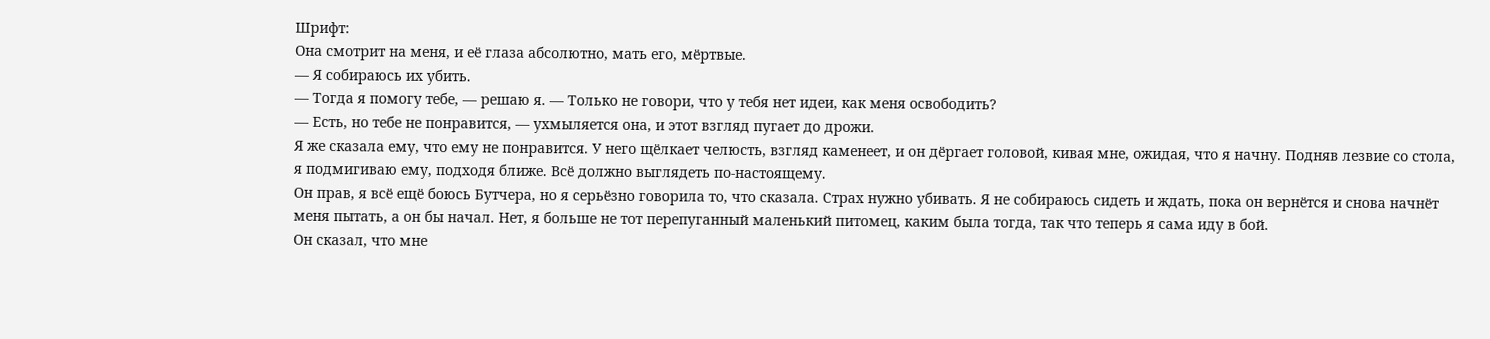Шрифт:
Она смотрит на меня, и её глаза абсолютно, мать его, мёртвые.
— Я собираюсь их убить.
— Тогда я помогу тебе, — решаю я. — Только не говори, что у тебя нет идеи, как меня освободить?
— Есть, но тебе не понравится, — ухмыляется она, и этот взгляд пугает до дрожи.
Я же сказала ему, что ему не понравится. У него щёлкает челюсть, взгляд каменеет, и он дёргает головой, кивая мне, ожидая, что я начну. Подняв лезвие со стола, я подмигиваю ему, подходя ближе. Всё должно выглядеть по-настоящему.
Он прав, я всё ещё боюсь Бутчера, но я серьёзно говорила то, что сказала. Страх нужно убивать. Я не собираюсь сидеть и ждать, пока он вернётся и снова начнёт меня пытать, а он бы начал. Нет, я больше не тот перепуганный маленький питомец, каким была тогда, так что теперь я сама иду в бой.
Он сказал, что мне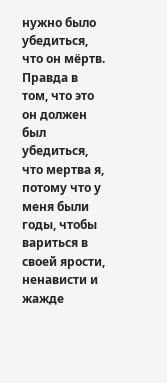нужно было убедиться, что он мёртв. Правда в том, что это он должен был убедиться, что мертва я, потому что у меня были годы, чтобы вариться в своей ярости, ненависти и жажде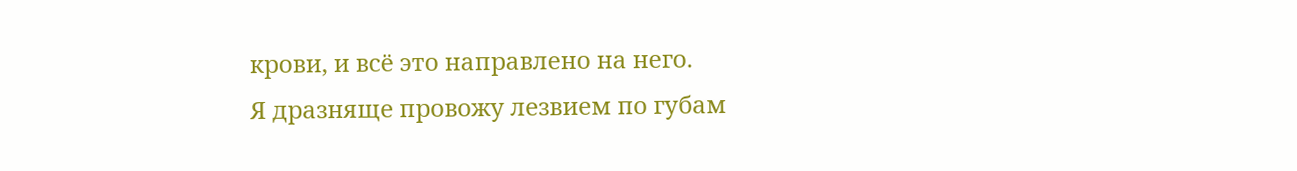крови, и всё это направлено на него.
Я дразняще провожу лезвием по губам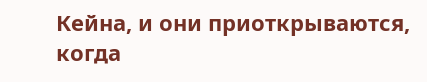Кейна, и они приоткрываются, когда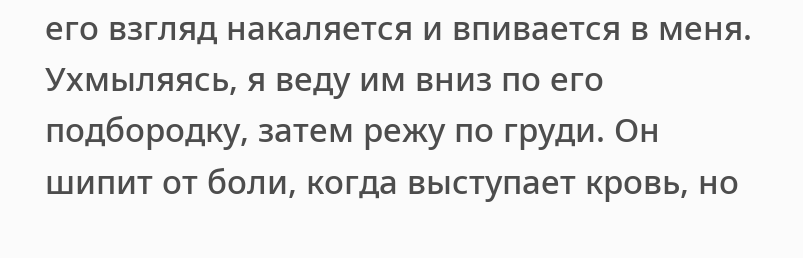его взгляд накаляется и впивается в меня. Ухмыляясь, я веду им вниз по его подбородку, затем режу по груди. Он шипит от боли, когда выступает кровь, но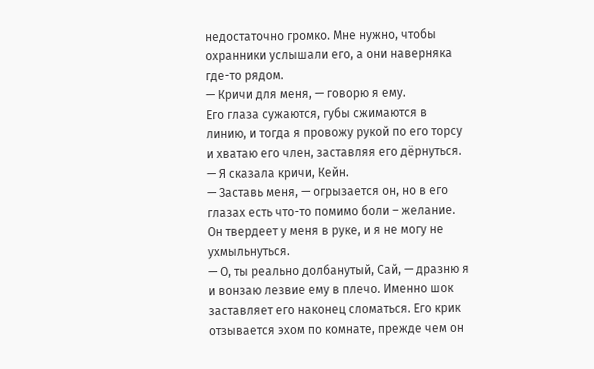недостаточно громко. Мне нужно, чтобы охранники услышали его, а они наверняка где-то рядом.
— Кричи для меня, — говорю я ему.
Его глаза сужаются, губы сжимаются в линию, и тогда я провожу рукой по его торсу и хватаю его член, заставляя его дёрнуться.
— Я сказала кричи, Кейн.
— Заставь меня, — огрызается он, но в его глазах есть что-то помимо боли – желание. Он твердеет у меня в руке, и я не могу не ухмыльнуться.
— О, ты реально долбанутый, Сай, — дразню я и вонзаю лезвие ему в плечо. Именно шок заставляет его наконец сломаться. Его крик отзывается эхом по комнате, прежде чем он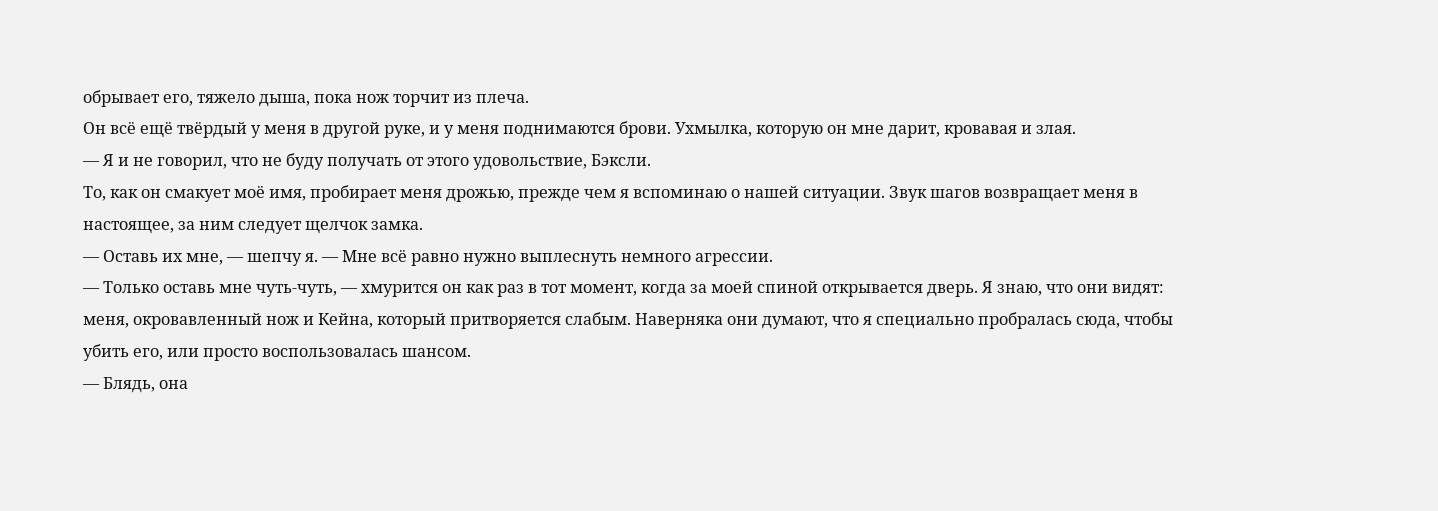обрывает его, тяжело дыша, пока нож торчит из плеча.
Он всё ещё твёрдый у меня в другой руке, и у меня поднимаются брови. Ухмылка, которую он мне дарит, кровавая и злая.
— Я и не говорил, что не буду получать от этого удовольствие, Бэксли.
То, как он смакует моё имя, пробирает меня дрожью, прежде чем я вспоминаю о нашей ситуации. Звук шагов возвращает меня в настоящее, за ним следует щелчок замка.
— Оставь их мне, — шепчу я. — Мне всё равно нужно выплеснуть немного агрессии.
— Только оставь мне чуть-чуть, — хмурится он как раз в тот момент, когда за моей спиной открывается дверь. Я знаю, что они видят: меня, окровавленный нож и Кейна, который притворяется слабым. Наверняка они думают, что я специально пробралась сюда, чтобы убить его, или просто воспользовалась шансом.
— Блядь, она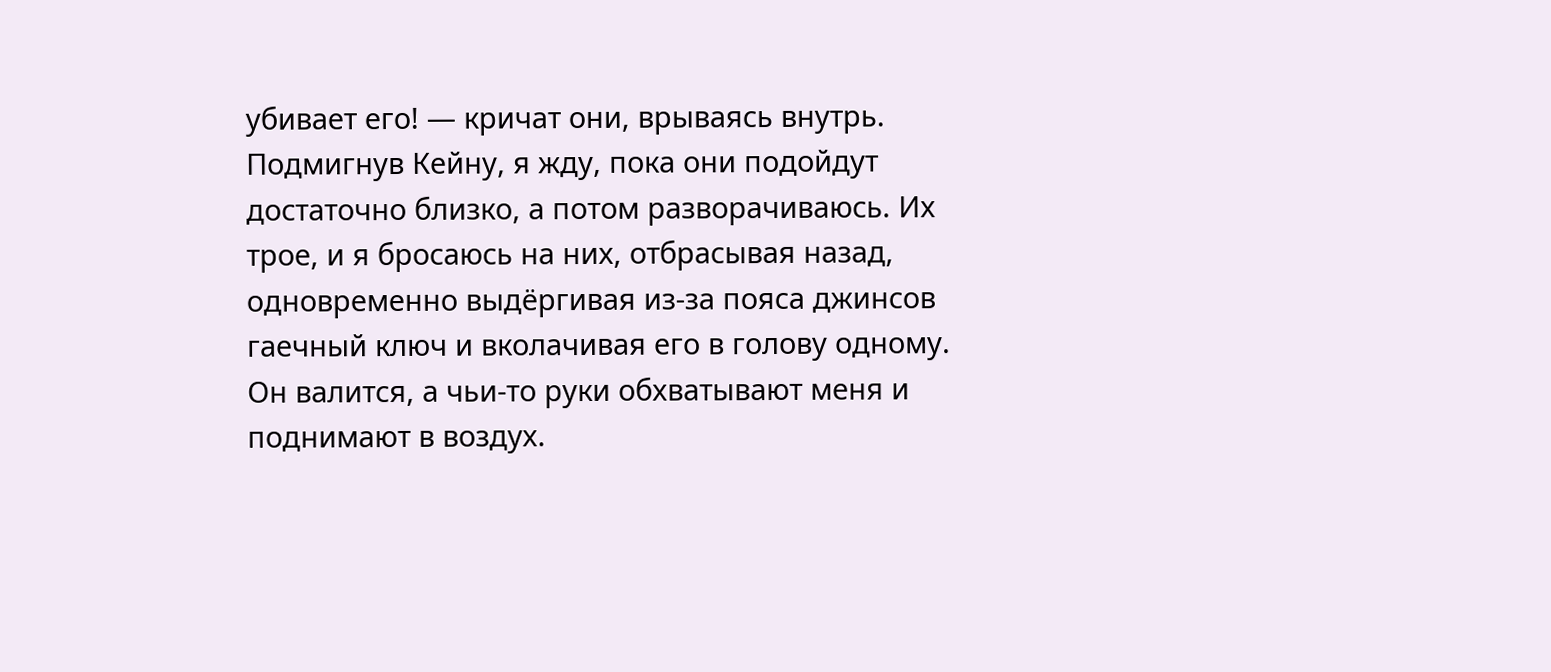убивает его! — кричат они, врываясь внутрь.
Подмигнув Кейну, я жду, пока они подойдут достаточно близко, а потом разворачиваюсь. Их трое, и я бросаюсь на них, отбрасывая назад, одновременно выдёргивая из-за пояса джинсов гаечный ключ и вколачивая его в голову одному. Он валится, а чьи-то руки обхватывают меня и поднимают в воздух.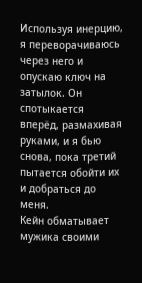Используя инерцию, я переворачиваюсь через него и опускаю ключ на затылок. Он спотыкается вперёд, размахивая руками, и я бью снова, пока третий пытается обойти их и добраться до меня.
Кейн обматывает мужика своими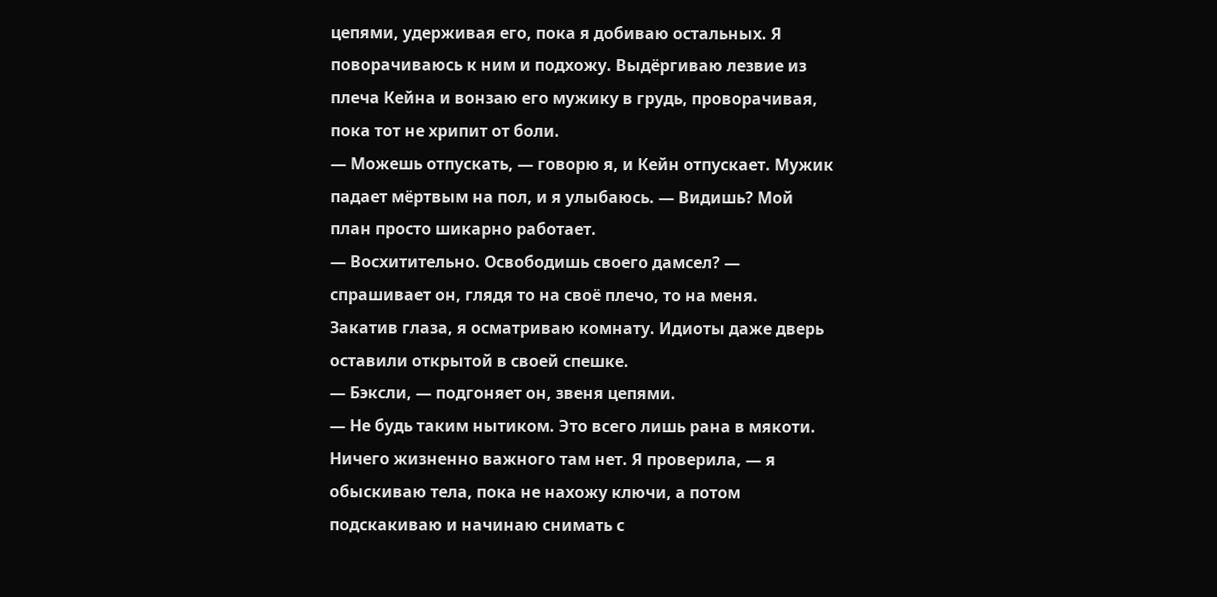цепями, удерживая его, пока я добиваю остальных. Я поворачиваюсь к ним и подхожу. Выдёргиваю лезвие из плеча Кейна и вонзаю его мужику в грудь, проворачивая, пока тот не хрипит от боли.
— Можешь отпускать, — говорю я, и Кейн отпускает. Мужик падает мёртвым на пол, и я улыбаюсь. — Видишь? Мой план просто шикарно работает.
— Восхитительно. Освободишь своего дамсел? — спрашивает он, глядя то на своё плечо, то на меня.
Закатив глаза, я осматриваю комнату. Идиоты даже дверь оставили открытой в своей спешке.
— Бэксли, — подгоняет он, звеня цепями.
— Не будь таким нытиком. Это всего лишь рана в мякоти. Ничего жизненно важного там нет. Я проверила, — я обыскиваю тела, пока не нахожу ключи, а потом подскакиваю и начинаю снимать с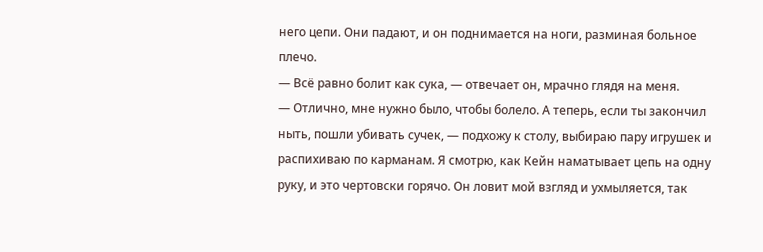него цепи. Они падают, и он поднимается на ноги, разминая больное плечо.
— Всё равно болит как сука, — отвечает он, мрачно глядя на меня.
— Отлично, мне нужно было, чтобы болело. А теперь, если ты закончил ныть, пошли убивать сучек, — подхожу к столу, выбираю пару игрушек и распихиваю по карманам. Я смотрю, как Кейн наматывает цепь на одну руку, и это чертовски горячо. Он ловит мой взгляд и ухмыляется, так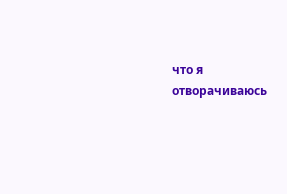что я отворачиваюсь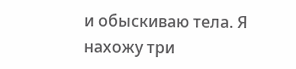и обыскиваю тела. Я нахожу три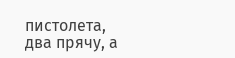пистолета, два прячу, а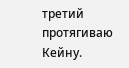третий протягиваю Кейну.